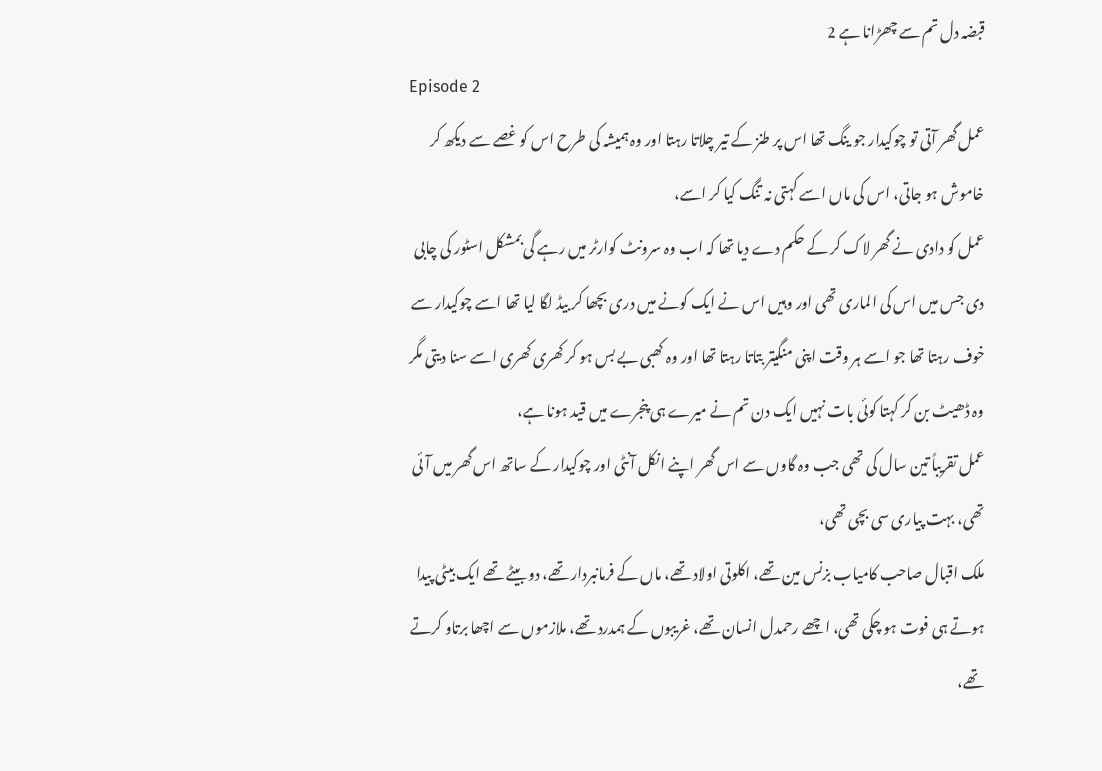قبضہ دل تم سے چھڑانا ہے 2
Episode 2
عمل گھر آتی تو چوکیدار جو ینگ تھا اس پر طنز کے تیر چلاتا رہتا اور وہ ہمیشہ کی طرح اس کو غصے سے دیکھ کر خاموش ہو جاتی، اس کی ماں اسے کہتی نہ تنگ کیا کر اسے،
عمل کو دادی نے گھر لاک کر کے حکم دے دیا تھا کہ اب وہ سرونٹ کوارٹر میں رہے گی بمشکل اسٹور کی چابی دی جس میں اس کی الماری تھی اور وہیں اس نے ایک کونے میں دری بچھا کر بیڈ لگا لیا تھا اسے چوکیدار سے خوف رہتا تھا جو اسے ہر وقت اپنی منگیتر بتاتا رہتا تھا اور وہ کھبی بے بس ہو کر کھری کھری اسے سنا دیتی مگر وہ ڈھیٹ بن کر کہتا کوئی بات نہیں ایک دن تم نے میرے ہی پنجرے میں قید ہونا ہے،
عمل تقریباً تین سال کی تھی جب وہ گاوں سے اس گھر اپنے انکل آنٹی اور چوکیدار کے ساتھ اس گھر میں آئی تھی، بہت پیاری سی بچی تھی،
ملک اقبال صاحب کامیاب بزنس مین تھے، اکلوتی اولاد تھے، ماں کے فرمانبردار تھے، دو بیٹے تھے ایک بیٹی پیدا ہوتے ہی فوت ہو چکی تھی، اچھے رحمدل انسان تھے، غریبوں کے ہمدرد تھے، ملازموں سے اچھا برتاو کرتے تھے،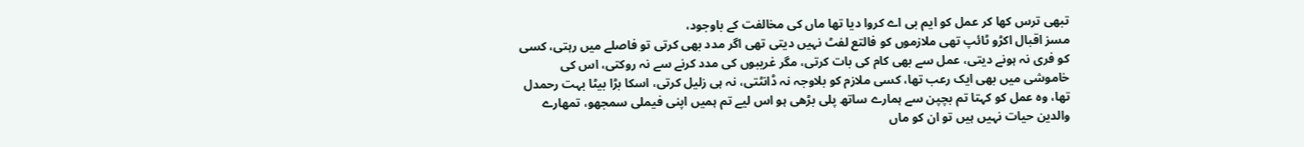تبھی ترس کھا کر عمل کو ایم بی اے کروا دیا تھا ماں کی مخالفت کے باوجود،
مسز اقبال اکڑو ٹائپ تھی ملازموں کو فالتع لفٹ نہیں دیتی تھی اگر مدد بھی کرتی تو فاصلے میں رہتی، کسی کو فری نہ ہونے دیتی، عمل سے بھی کام کی بات کرتی، مگر غریبوں کی مدد کرنے سے نہ روکتی، اس کی خاموشی میں بھی ایک رعب تھا، کسی ملازم کو بلاوجہ نہ ڈانٹتی، نہ ہی زلیل کرتی، اسکا بڑا بیٹا بہت رحمدل تھا، وہ عمل کو کہتا تم بچپن سے ہمارے ساتھ پلی بڑھی ہو اس لیے تم ہمیں اپنی فیملی سمجھو، تمھارے والدین حیات نہیں ہیں تو ان کو ماں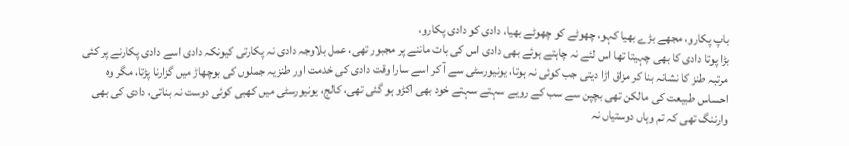باپ پکارو، مجھے بڑے بھیا کہو، چھوٹے کو چھوٹے بھیا، دادی کو دادی پکارو،
بڑا پوتا دادی کا بھی چہیتا تھا اس لئے نہ چاہتے ہوئے بھی دادی اس کی بات ماننے پر مجبور تھی، عمل بلاوجہ دادی نہ پکارتی کیونکہ دادی اسے دادی پکارنے پر کئی مرتبہ طنز کا نشانہ بنا کر مزاق اڑا دیتی جب کوئی نہ ہوتا، یونیورسٹی سے آ کر اسے سارا وقت دادی کی خدمت اور طنزیہ جملوں کی بوچھاڑ میں گزارنا پڑتا، مگر وہ احساس طبیعت کی مالکن تھی بچپن سے سب کے رویے سہتے سہتے خود بھی اکڑو ہو گئی تھی، کالج، یونیورسٹی میں کھبی کوئی دوست نہ بناتی، دادی کی بھی وارننگ تھی کہ تم وہاں دوستیاں نہ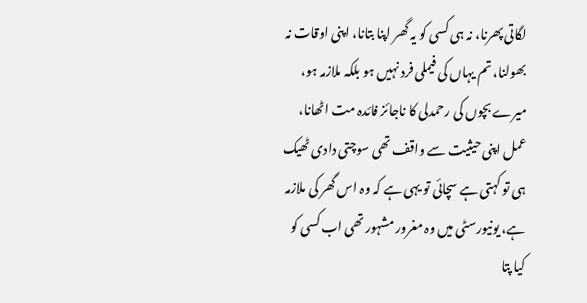لگاتی پھرنا، نہ ہی کسی کو یہ گھر اپنا بتانا، اپنی اوقات نہ بھولنا، تم یہاں کی فیملی فرد نہیں ہو بلکہ ملازمہ ہو، میرے بچوں کی رحمدلی کا ناجائز فائدہ مت اٹھانا،
عمل اپنی حیثیت سے واقف تھی سوچتی دادی ٹھیک ہی تو کہتی ہے سچائی تو یہی ہے کہ وہ اس گھر کی ملازمہ ہے، یونیورسٹی میں وہ مغرور مشہور تھی اب کسی کو کیا پتا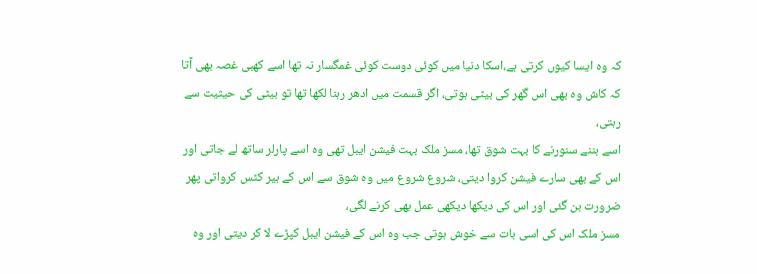کہ وہ ایسا کیوں کرتی ہے،اسکا دنیا میں کوئی دوست کوئی غمگسار نہ تھا اسے کھبی غصہ بھی آتا کہ کاش وہ بھی اس گھر کی بیٹی ہوتی، اگر قسمت میں ادھر رہنا لکھا تھا تو بیٹی کی حیثیت سے رہتی،
اسے بننے سنورنے کا بہت شوق تھا، مسز ملک بہت فیشن ایبل تھی وہ اسے پارلر ساتھ لے جاتی اور اس کے بھی سارے فیشن کروا دیتی، شروع شروع میں وہ شوق سے اس کے ہیر کٹس کرواتی پھر ضرورت بن گئی اور اس کی دیکھا دیکھی عمل بھی کرنے لگی،
مسز ملک اس کی اسی بات سے خوش ہوتی جب وہ اس کے فیشن ایبل کپڑے لا کر دیتی اور وہ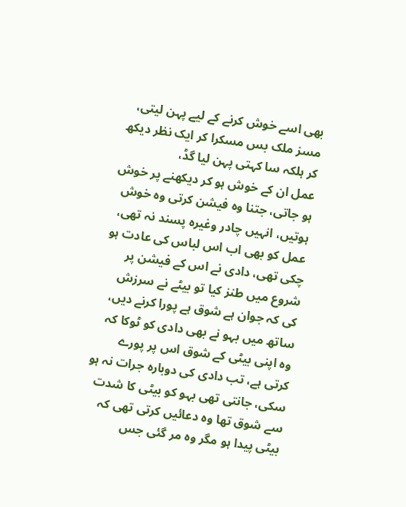بھی اسے خوش کرنے کے لیے پہن لیتی، مسز ملک بس مسکرا کر ایک نظر دیکھ کر ہلکہ سا کہتی پہن لیا گڈ،
عمل ان کے خوش ہو کر دیکھنے پر خوش ہو جاتی، جتنا وہ فیشن کرتی وہ خوش ہوتیں، انہیں چادر وغیرہ پسند نہ تھی، عمل کو بھی اب اس لباس کی عادت ہو چکی تھی، دادی نے اس کے فیشن پر شروع میں طنز کیا تو بیٹے نے سرزش کی کہ جوان ہے شوق ہے پورا کرنے دیں، ساتھ میں بہو نے بھی دادی کو ٹوکا کہ وہ اپنی بیٹی کے شوق اس پر پورے کرتی ہے، تب دادی کی دوبارہ جرات نہ ہو سکی، جانتی تھی بہو کو بیٹی کا شدت سے شوق تھا وہ دعائیں کرتی تھی کہ بیٹی پیدا ہو مگر وہ مر گئی جس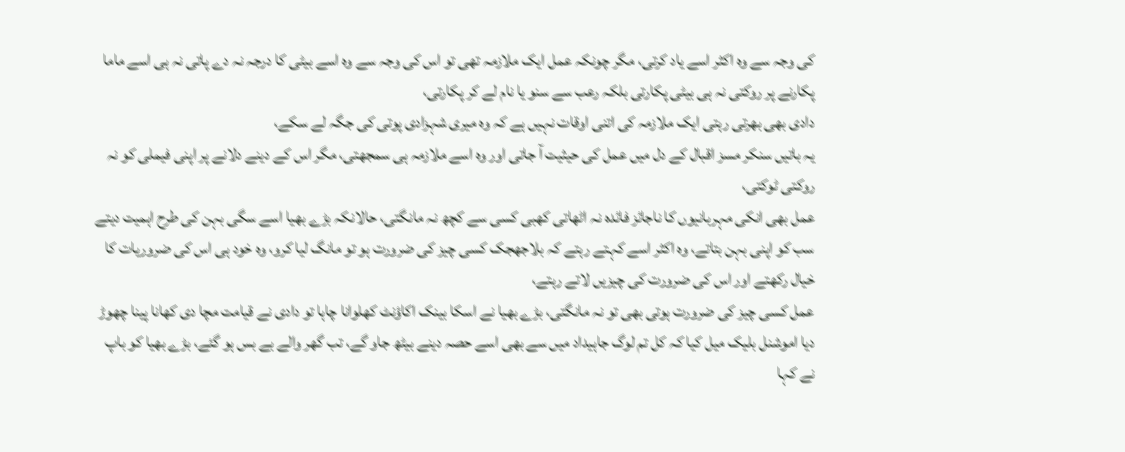کی وجہ سے وہ اکثر اسے یاد کرتی، مگر چونکہ عمل ایک ملازمہ تھی تو اس کی وجہ سے وہ اسے بیٹی کا درجہ نہ دے پاتی نہ ہی اسے ماما پکارنے پر روکتی نہ ہی بیٹی پکارتی بلکہ رعب سے سنو یا نام لے کر پکارتی،
دادی بھی بھرتی رہتی ایک ملازمہ کی اتنی اوقات نہیں ہے کہ وہ میری شہزادی پوتی کی جگہ لے سکے،
یہ باتیں سنکر مسز اقبال کے دل میں عمل کی حیثیت آ جاتی اور وہ اسے ملازمہ ہی سمجھتی، مگر اس کے دینے دلانے پر اپنی فیملی کو نہ روکتی ٹوکتی،
عمل بھی انکی مہربانیوں کا ناجائز فائدہ نہ اٹھاتی کھبی کسی سے کچھ نہ مانگتی، حالانکہ بڑے بھیا اسے سگی بہن کی طرح اہمیت دیتے سب کو اپنی بہن بتاتے، وہ اکثر اسے کہتے رہتے کہ بلاجھجک کسی چیز کی ضرورت ہو تو مانگ لیا کرو، وہ خود ہی اس کی ضروریات کا خیال رکھتے اور اس کی ضرورت کی چیزیں لاتے رہتے،
عمل کسی چیز کی ضرورت ہوتی بھی تو نہ مانگتی، بڑے بھیا نے اسکا بینک اکاؤنٹ کھلوانا چاہا تو دادی نے قیامت مچا دی کھانا پینا چھوڑ دیا اموشنل بلیک میل کیا کہ کل تم لوگ جاہیداد میں سے بھی اسے حصہ دینے بیٹھ جاو گے، تب گھر والے بے بس ہو گئے، بڑے بھیا کو باپ نے کہا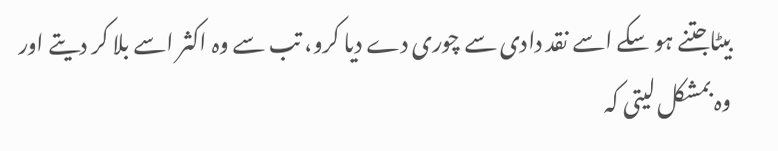بیٹاجتنے ہو سکے اسے نقد دادی سے چوری دے دیا کرو، تب سے وہ اکثر اسے بلا کر دیتے اور وہ بمشکل لیتی کہ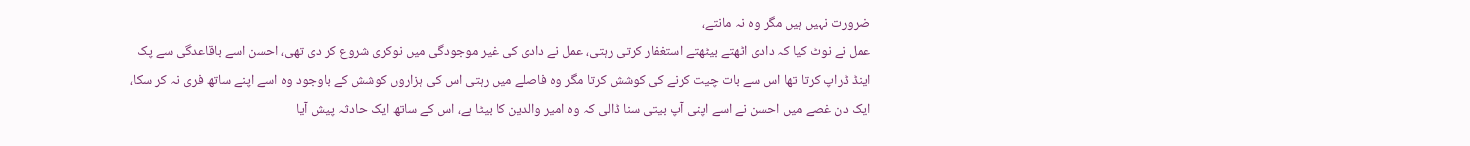ضرورت نہیں ہیں مگر وہ نہ مانتے،
عمل نے نوٹ کیا کہ دادی اٹھتے بیٹھتے استغفار کرتی رہتی، عمل نے دادی کی غیر موجودگی میں نوکری شروع کر دی تھی، احسن اسے باقاعدگی سے پک اینڈ ڈراپ کرتا تھا اس سے بات چیت کرنے کی کوشش کرتا مگر وہ فاصلے میں رہتی اس کی ہزاروں کوشش کے باوجود وہ اسے اپنے ساتھ فری نہ کر سکا،
ایک دن غصے میں احسن نے اسے اپنی آپ بیتی سنا ڈالی کہ وہ امیر والدین کا بیٹا ہے، اس کے ساتھ ایک حادثہ پیش آیا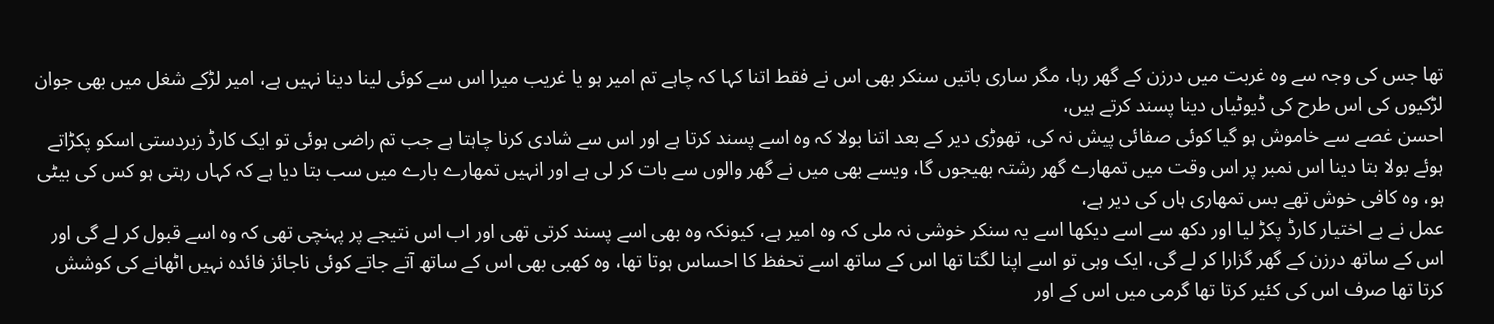تھا جس کی وجہ سے وہ غربت میں درزن کے گھر رہا، مگر ساری باتیں سنکر بھی اس نے فقط اتنا کہا کہ چاہے تم امیر ہو یا غریب میرا اس سے کوئی لینا دینا نہیں ہے، امیر لڑکے شغل میں بھی جوان لڑکیوں کی اس طرح کی ڈیوٹیاں دینا پسند کرتے ہیں،
احسن غصے سے خاموش ہو گیا کوئی صفائی پیش نہ کی، تھوڑی دیر کے بعد اتنا بولا کہ وہ اسے پسند کرتا ہے اور اس سے شادی کرنا چاہتا ہے جب تم راضی ہوئی تو ایک کارڈ زبردستی اسکو پکڑاتے ہوئے بولا بتا دینا اس نمبر پر اس وقت میں تمھارے گھر رشتہ بھیجوں گا، ویسے بھی میں نے گھر والوں سے بات کر لی ہے اور انہیں تمھارے بارے میں سب بتا دیا ہے کہ کہاں رہتی ہو کس کی بیٹی ہو، وہ کافی خوش تھے بس تمھاری ہاں کی دیر ہے،
عمل نے بے اختیار کارڈ پکڑ لیا اور دکھ سے اسے دیکھا اسے یہ سنکر خوشی نہ ملی کہ وہ امیر ہے، کیونکہ وہ بھی اسے پسند کرتی تھی اور اب اس نتیجے پر پہنچی تھی کہ وہ اسے قبول کر لے گی اور اس کے ساتھ درزن کے گھر گزارا کر لے گی، ایک وہی تو اسے اپنا لگتا تھا اس کے ساتھ اسے تحفظ کا احساس ہوتا تھا، وہ کھبی بھی اس کے ساتھ آتے جاتے کوئی ناجائز فائدہ نہیں اٹھانے کی کوشش کرتا تھا صرف اس کی کئیر کرتا تھا گرمی میں اس کے اور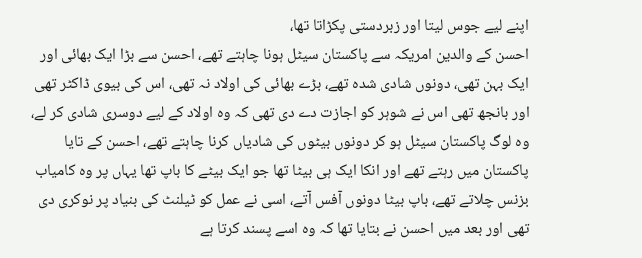اپنے لیے جوس لیتا اور زبردستی پکڑاتا تھا،
احسن کے والدین امریکہ سے پاکستان سیٹل ہونا چاہتے تھے، احسن سے بڑا ایک بھائی اور ایک بہن تھی، دونوں شادی شدہ تھے، بڑے بھائی کی اولاد نہ تھی، اس کی بیوی ڈاکٹر تھی اور بانجھ تھی اس نے شوہر کو اجازت دے دی تھی کہ وہ اولاد کے لیے دوسری شادی کر لے، وہ لوگ پاکستان سیٹل ہو کر دونوں بیٹوں کی شادیاں کرنا چاہتے تھے، احسن کے تایا پاکستان میں رہتے تھے اور انکا ایک ہی بیٹا تھا جو ایک بیٹے کا باپ تھا یہاں پر وہ کامیاب بزنس چلاتے تھے، باپ بیٹا دونوں آفس آتے، اسی نے عمل کو ٹیلنٹ کی بنیاد پر نوکری دی تھی اور بعد میں احسن نے بتایا تھا کہ وہ اسے پسند کرتا ہے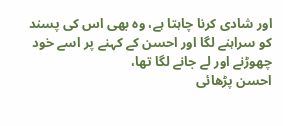اور شادی کرنا چاہتا ہے، وہ بھی اس کی پسند کو سراہنے لگا اور احسن کے کہنے پر اسے خود چھوڑنے اور لے جانے لگا تھا،
احسن پڑھائی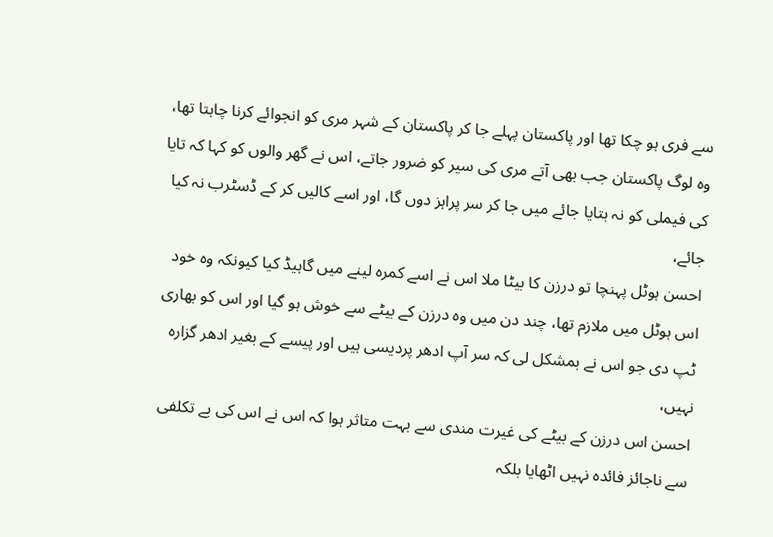سے فری ہو چکا تھا اور پاکستان پہلے جا کر پاکستان کے شہر مری کو انجوائے کرنا چاہتا تھا، وہ لوگ پاکستان جب بھی آتے مری کی سیر کو ضرور جاتے، اس نے گھر والوں کو کہا کہ تایا کی فیملی کو نہ بتایا جائے میں جا کر سر پراہز دوں گا، اور اسے کالیں کر کے ڈسٹرب نہ کیا جائے،
احسن ہوٹل پہنچا تو درزن کا بیٹا ملا اس نے اسے کمرہ لینے میں گاہیڈ کیا کیونکہ وہ خود اس ہوٹل میں ملازم تھا، چند دن میں وہ درزن کے بیٹے سے خوش ہو گیا اور اس کو بھاری ٹپ دی جو اس نے بمشکل لی کہ سر آپ ادھر پردیسی ہیں اور پیسے کے بغیر ادھر گزارہ نہیں،
احسن اس درزن کے بیٹے کی غیرت مندی سے بہت متاثر ہوا کہ اس نے اس کی بے تکلفی سے ناجائز فائدہ نہیں اٹھایا بلکہ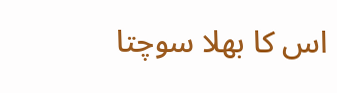اس کا بھلا سوچتا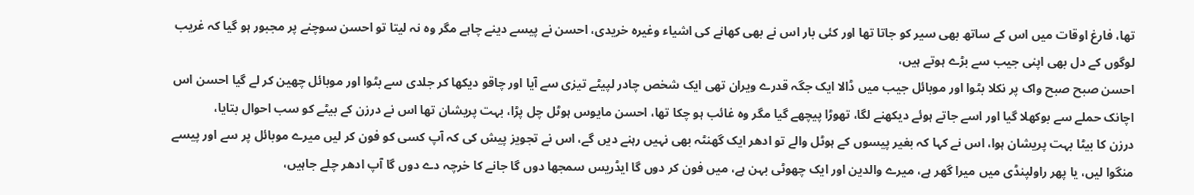تھا، فارغ اوقات میں اس کے ساتھ بھی سیر کو جاتا تھا اور کئی بار اس نے بھی کھانے کی اشیاء وغیرہ خریدی، احسن نے پیسے دینے چاہے مگر وہ نہ لیتا تو احسن سوچنے پر مجبور ہو گیا کہ غریب لوگوں کے دل بھی اپنی جیب سے بڑے ہوتے ہیں،
احسن صبح صبح واک پر نکلا بٹوا اور موبائل جیب میں ڈالا ایک جگہ قدرے ویران تھی ایک شخص چادر لپیٹے تیزی سے آیا اور چاقو دیکھا کر جلدی سے بٹوا اور موبائل چھین کر لے گیا احسن اس اچانک حملے سے بوکھلا گیا اور اسے جاتے ہوئے دیکھنے لگا، تھوڑا پیچھے گیا مگر وہ غائب ہو چکا تھا، احسن مایوس ہوٹل چل پڑا، بہت پریشان تھا اس نے درزن کے بیٹے کو سب احوال بتایا،
درزن کا بیٹا بہت پریشان ہوا، اس نے کہا کہ بغیر پیسوں کے ہوٹل والے تو ادھر ایک گھنٹہ بھی نہیں رہنے دیں گے، اس نے تجویز پیش کی کہ آپ کسی کو فون کر لیں میرے موبائل پر سے اور پیسے منگوا لیں، یا پھر راولپنڈی میں میرا گھر ہے، میرے والدین اور ایک چھوٹی بہن ہے، میں فون کر دوں گا ایڈریس سمجھا دوں گا جانے کا خرچہ دے دوں گا آپ ادھر چلے جاہیں،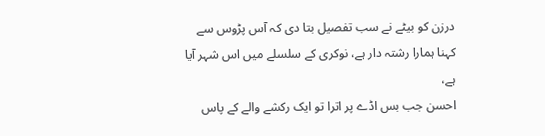درزن کو بیٹے نے سب تفصیل بتا دی کہ آس پڑوس سے کہنا ہمارا رشتہ دار ہے، نوکری کے سلسلے میں اس شہر آیا ہے،
احسن جب بس اڈے پر اترا تو ایک رکشے والے کے پاس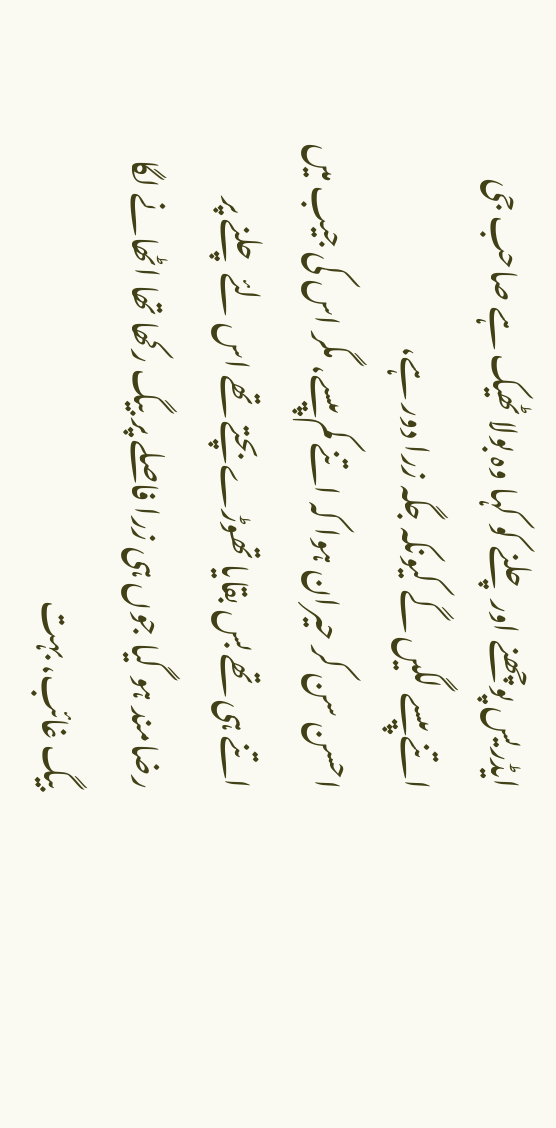ایڈریس پوچھنے اور چلنے کو کہا وہ بولا ٹھیک ہے صاحب جی اتنے پیسے لگیں گے کیونکہ جگہ زرا دور ہے،
احسن سن کر حیران ہوا کہ اتنے کم پیسے، مگر اس کی جیب میں اتنے ہی تھے بس بقایا تھوڑے بچتے تھے اس لئے چلنے پر رضامند ہو گیا جوں ہی زرا فاصلے پر بیگ رکھا تھا اٹھانے لگا بیگ غائب، بہت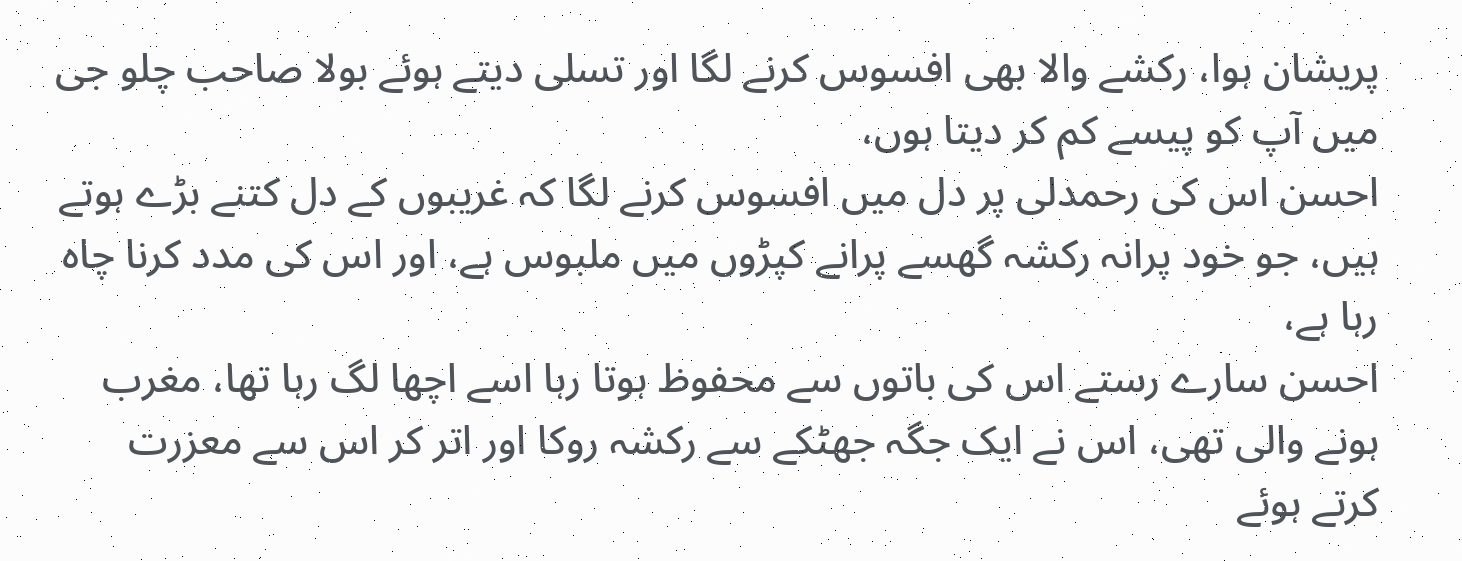پریشان ہوا، رکشے والا بھی افسوس کرنے لگا اور تسلی دیتے ہوئے بولا صاحب چلو جی میں آپ کو پیسے کم کر دیتا ہوں،
احسن اس کی رحمدلی پر دل میں افسوس کرنے لگا کہ غریبوں کے دل کتنے بڑے ہوتے ہیں، جو خود پرانہ رکشہ گھسے پرانے کپڑوں میں ملبوس ہے، اور اس کی مدد کرنا چاہ رہا ہے،
احسن سارے رستے اس کی باتوں سے محفوظ ہوتا رہا اسے اچھا لگ رہا تھا، مغرب ہونے والی تھی، اس نے ایک جگہ جھٹکے سے رکشہ روکا اور اتر کر اس سے معزرت کرتے ہوئے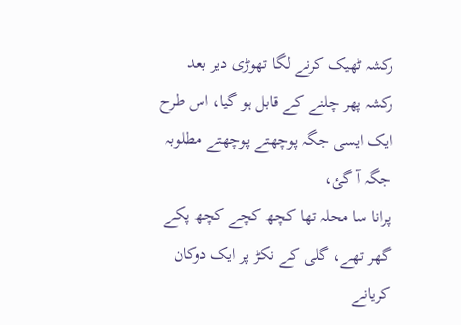رکشہ ٹھیک کرنے لگا تھوڑی دیر بعد رکشہ پھر چلنے کے قابل ہو گیا، اس طرح ایک ایسی جگہ پوچھتے پوچھتے مطلوبہ جگہ آ گئ،
پرانا سا محلہ تھا کچھ کچے کچھ پکے گھر تھے، گلی کے نکڑ پر ایک دوکان کریانے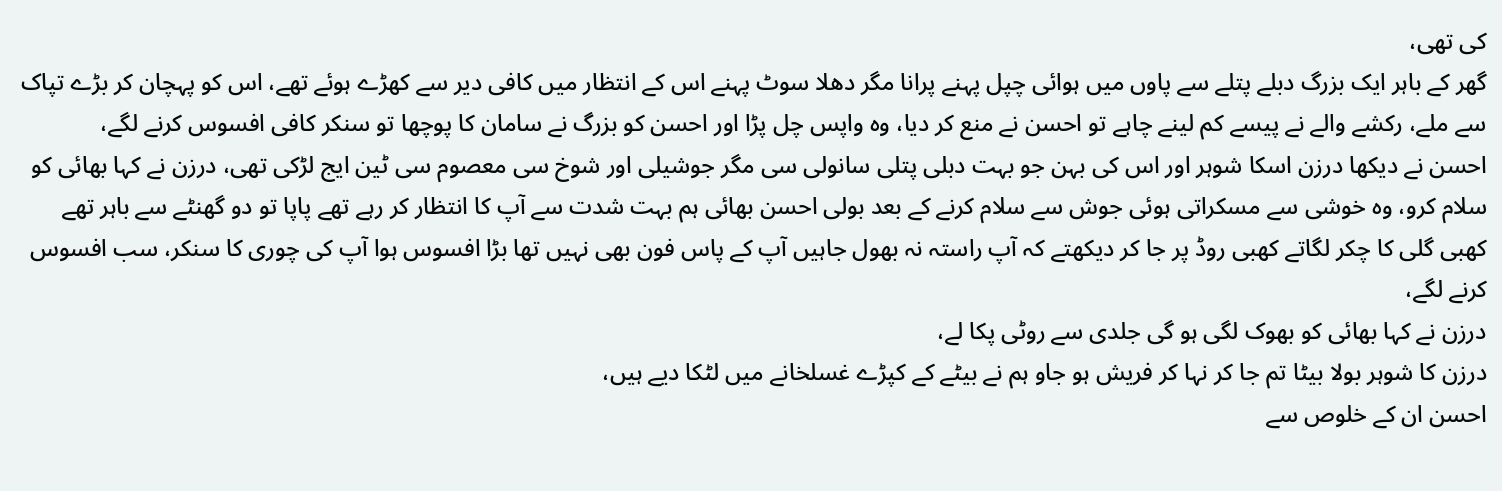کی تھی،
گھر کے باہر ایک بزرگ دبلے پتلے سے پاوں میں ہوائی چپل پہنے پرانا مگر دھلا سوٹ پہنے اس کے انتظار میں کافی دیر سے کھڑے ہوئے تھے، اس کو پہچان کر بڑے تپاک سے ملے، رکشے والے نے پیسے کم لینے چاہے تو احسن نے منع کر دیا، وہ واپس چل پڑا اور احسن کو بزرگ نے سامان کا پوچھا تو سنکر کافی افسوس کرنے لگے،
احسن نے دیکھا درزن اسکا شوہر اور اس کی بہن جو بہت دبلی پتلی سانولی سی مگر جوشیلی اور شوخ سی معصوم سی ٹین ایج لڑکی تھی، درزن نے کہا بھائی کو سلام کرو، وہ خوشی سے مسکراتی ہوئی جوش سے سلام کرنے کے بعد بولی احسن بھائی ہم بہت شدت سے آپ کا انتظار کر رہے تھے پاپا تو دو گھنٹے سے باہر تھے کھبی گلی کا چکر لگاتے کھبی روڈ پر جا کر دیکھتے کہ آپ راستہ نہ بھول جاہیں آپ کے پاس فون بھی نہیں تھا بڑا افسوس ہوا آپ کی چوری کا سنکر، سب افسوس کرنے لگے،
درزن نے کہا بھائی کو بھوک لگی ہو گی جلدی سے روٹی پکا لے،
درزن کا شوہر بولا بیٹا تم جا کر نہا کر فریش ہو جاو ہم نے بیٹے کے کپڑے غسلخانے میں لٹکا دیے ہیں،
احسن ان کے خلوص سے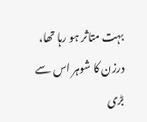بہت متاثر ہو رہا تھا، درزن کا شوہر اس سے بڑی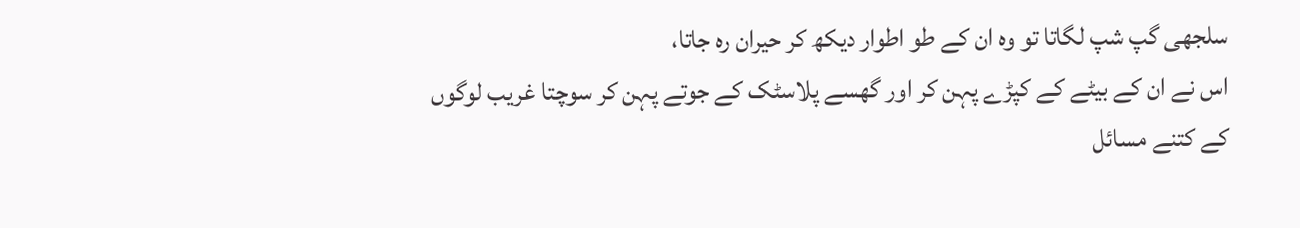سلجھی گپ شپ لگاتا تو وہ ان کے طو اطوار دیکھ کر حیران رہ جاتا،
اس نے ان کے بیٹے کے کپڑے پہن کر اور گھسے پلاسٹک کے جوتے پہن کر سوچتا غریب لوگوں کے کتنے مسائل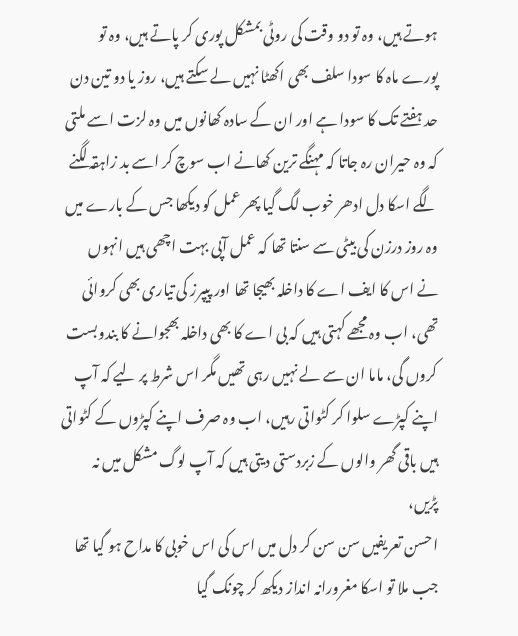ہوتے ہیں، وہ تو دو وقت کی روٹی بمشکل پوری کر پاتے ہیں، وہ تو پورے ماہ کا سودا سلف بھی اکھٹا نہیں لے سکتے ہیں، روز یا دو تین دن حد ہفتے تک کا سودا ہے اور ان کے سادہ کھانوں میں وہ لزت اسے ملتی کہ وہ حیران رہ جاتا کہ مہنگے ترین کھانے اب سوچ کر اسے بد زاہقہ لگنے لگے اسکا دل ادھر خوب لگ گیا پھر عمل کو دیکھا جس کے بارے میں وہ روز درزن کی بیٹی سے سنتا تھا کہ عمل آپی بہت اچھی ہیں انہوں نے اس کا ایف اے کا داخلہ بھیجا تھا اور پیپرز کی تیاری بھی کروائی تھی، اب وہ مجھے کہتی ہیں کہ بی اے کا بھی داخلہ بھجوانے کا بندوبست کروں گی، ماما ان سے لے نہیں رہی تھیں مگر اس شرط پر لیے کہ آپ اپنے کپڑے سلوا کر کٹواتی رہیں، اب وہ صرف اپنے کپڑوں کے کٹواتی ہیں باقی گھر والوں کے زبردستی دیتی ہیں کہ آپ لوگ مشکل میں نہ پڑیں،
احسن تعریفیں سن سن کر دل میں اس کی اس خوبی کا مداح ہو گیا تھا جب ملا تو اسکا مغرورانہ انداز دیکھ کر چونک گیا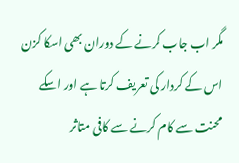مگر اب جاب کرنے کے دوران بھی اسکا کزن اس کے کردار کی تعریف کرتا ہے اور اسکے محنت سے کام کرنے سے کافی متاثر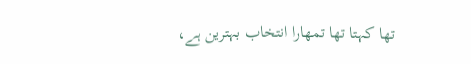تھا کہتا تھا تمھارا انتخاب بہترین ہے،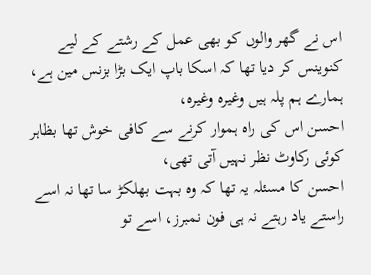اس نے گھر والوں کو بھی عمل کے رشتے کے لیے کنوینس کر دیا تھا کہ اسکا باپ ایک بڑا بزنس مین ہے، ہمارے ہم پلہ ہیں وغیرہ وغیرہ،
احسن اس کی راہ ہموار کرنے سے کافی خوش تھا بظاہر کوئی رکاوٹ نظر نہیں آتی تھی،
احسن کا مسئلہ یہ تھا کہ وہ بہت بھلکڑ سا تھا نہ اسے راستے یاد رہتے نہ ہی فون نمبرز، اسے تو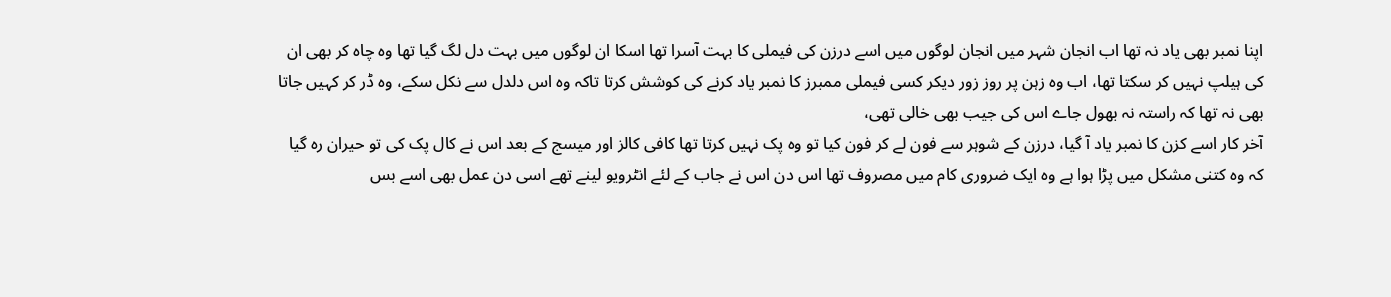اپنا نمبر بھی یاد نہ تھا اب انجان شہر میں انجان لوگوں میں اسے درزن کی فیملی کا بہت آسرا تھا اسکا ان لوگوں میں بہت دل لگ گیا تھا وہ چاہ کر بھی ان کی ہیلپ نہیں کر سکتا تھا، اب وہ زہن پر روز زور دیکر کسی فیملی ممبرز کا نمبر یاد کرنے کی کوشش کرتا تاکہ وہ اس دلدل سے نکل سکے، وہ ڈر کر کہیں جاتا بھی نہ تھا کہ راستہ نہ بھول جاے اس کی جیب بھی خالی تھی،
آخر کار اسے کزن کا نمبر یاد آ گیا، درزن کے شوہر سے فون لے کر فون کیا تو وہ پک نہیں کرتا تھا کافی کالز اور میسج کے بعد اس نے کال پک کی تو حیران رہ گیا کہ وہ کتنی مشکل میں پڑا ہوا ہے وہ ایک ضروری کام میں مصروف تھا اس دن اس نے جاب کے لئے انٹرویو لینے تھے اسی دن عمل بھی اسے بس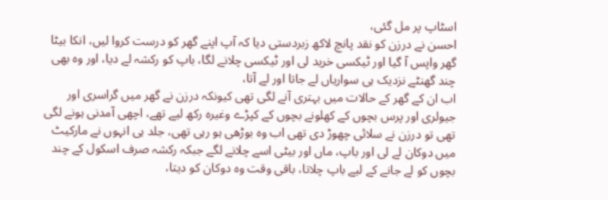اسٹاپ پر مل گئی،
احسن نے درزن کو نقد پانچ لاکھ زبردستی دیا کہ آپ اپنے گھر کو درست کروا لیں، انکا بیٹا گھر واپس آ گیا اور ٹیکسی خرید لی اور ٹیکسی چلانے لگا، باپ کو رکشہ لے دیا، اور وہ بھی چند گھنٹے نزدیک ہی سواریاں لے جاتا اور لے آتا،
اب ان کے گھر کے حالات میں بہتری آنے لگی تھی کیونکہ درزن نے گھر میں گراسری اور جیولری اور پرس بچوں کے کھلونے بچوں کے کپڑے وغیرہ رکھ لیے تھے، اچھی آمدنی ہونے لگی تھی تو درزن نے سلائی چھوڑ دی تھی اب وہ بوڑھی ہو رہی تھی، جلد ہی انہوں نے مارکیٹ میں دوکان لے لی اور باپ، ماں اور بیٹی اسے چلانے لگے جبکہ رکشہ صرف اسکول کے چند بچوں کو لے جانے کے لیے باپ چلاتا، باقی وقت وہ دوکان کو دیتا،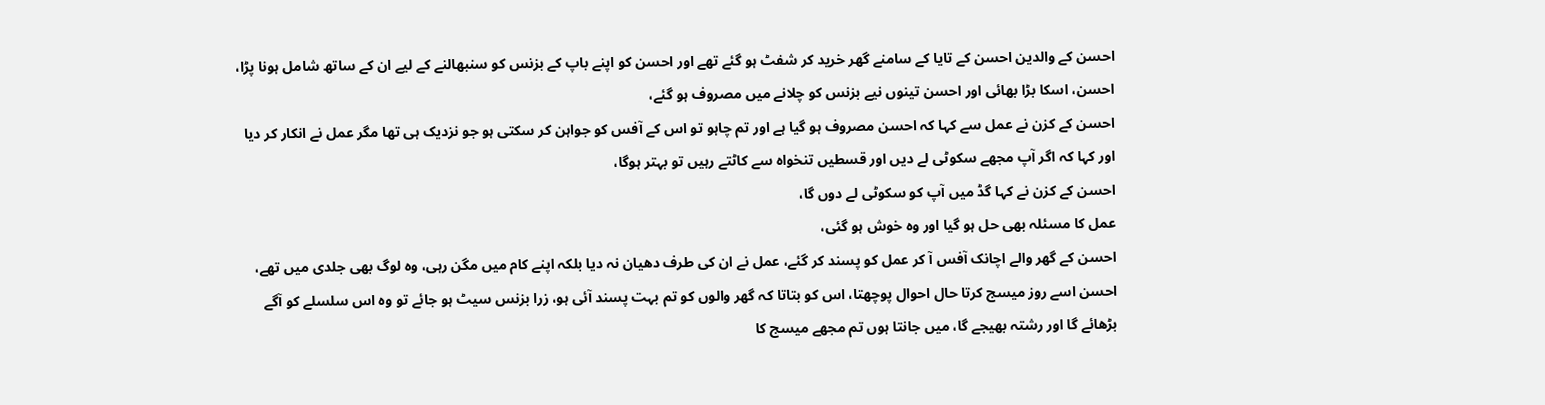احسن کے والدین احسن کے تایا کے سامنے گھر خرید کر شفٹ ہو گئے تھے اور احسن کو اپنے باپ کے بزنس کو سنبھالنے کے لیے ان کے ساتھ شامل ہونا پڑا، احسن، اسکا بڑا بھائی اور احسن تینوں نیے بزنس کو چلانے میں مصروف ہو گئے،
احسن کے کزن نے عمل سے کہا کہ احسن مصروف ہو گیا ہے اور تم چاہو تو اس کے آفس کو جواہن کر سکتی ہو جو نزدیک ہی تھا مگر عمل نے انکار کر دیا اور کہا کہ اگر آپ مجھے سکوٹی لے دیں اور قسطیں تنخواہ سے کاٹتے رہیں تو بہتر ہوگا،
احسن کے کزن نے کہا گڈ میں آپ کو سکوٹی لے دوں گا،
عمل کا مسئلہ بھی حل ہو گیا اور وہ خوش ہو گئی،
احسن کے گھر والے اچانک آفس آ کر عمل کو پسند کر گئے، عمل نے ان کی طرف دھیان نہ دیا بلکہ اپنے کام میں مگن رہی، وہ لوگ بھی جلدی میں تھے،
احسن اسے روز میسج کرتا حال احوال پوچھتا، اس کو بتاتا کہ گھر والوں کو تم بہت پسند آئی ہو، زرا بزنس سیٹ ہو جائے تو وہ اس سلسلے کو آگے بڑھائے گا اور رشتہ بھیجے گا، میں جانتا ہوں تم مجھے میسج کا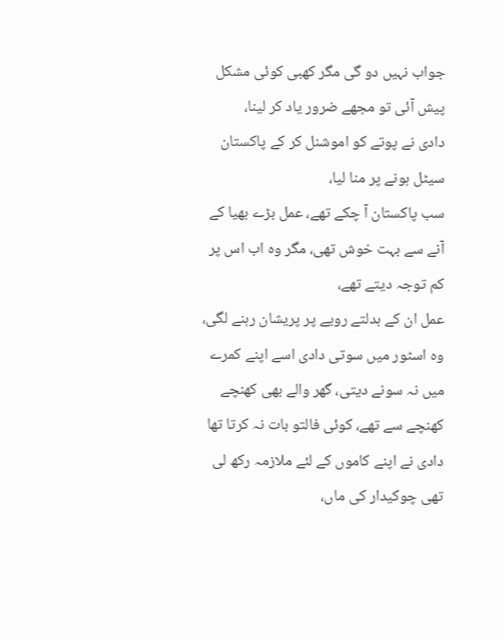جواب نہیں دو گی مگر کھبی کوئی مشکل پیش آئی تو مجھے ضرور یاد کر لینا،
دادی نے پوتے کو اموشنل کر کے پاکستان سیٹل ہونے پر منا لیا،
سب پاکستان آ چکے تھے، عمل بڑے بھیا کے آنے سے بہت خوش تھی، مگر وہ اب اس پر کم توجہ دیتے تھے،
عمل ان کے بدلتے رویے پر پریشان رہنے لگی، وہ اسٹور میں سوتی دادی اسے اپنے کمرے میں نہ سونے دیتی، گھر والے بھی کھنچے کھنچے سے تھے، کوئی فالتو بات نہ کرتا تھا دادی نے اپنے کاموں کے لئے ملازمہ رکھ لی تھی چوکیدار کی ماں،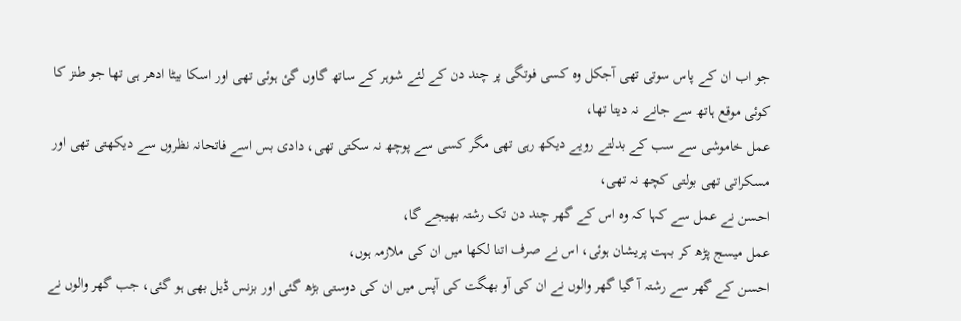جو اب ان کے پاس سوتی تھی آجکل وہ کسی فوتگی پر چند دن کے لئے شوہر کے ساتھ گاوں گئ ہوئی تھی اور اسکا بیٹا ادھر ہی تھا جو طنز کا کوئی موقع ہاتھ سے جانے نہ دیتا تھا،
عمل خاموشی سے سب کے بدلتے رویے دیکھ رہی تھی مگر کسی سے پوچھ نہ سکتی تھی، دادی بس اسے فاتحانہ نظروں سے دیکھتی تھی اور مسکراتی تھی بولتی کچھ نہ تھی،
احسن نے عمل سے کہا کہ وہ اس کے گھر چند دن تک رشتہ بھیجے گا،
عمل میسج پڑھ کر بہت پریشان ہوئی، اس نے صرف اتنا لکھا میں ان کی ملازمہ ہوں،
احسن کے گھر سے رشتہ آ گیا گھر والوں نے ان کی آو بھگت کی آپس میں ان کی دوستی بڑھ گئی اور بزنس ڈیل بھی ہو گئی، جب گھر والوں نے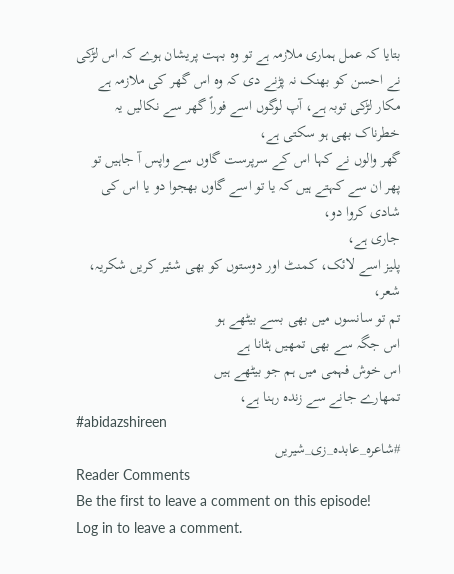بتایا کہ عمل ہماری ملازمہ ہے تو وہ بہت پریشان ہوے کہ اس لڑکی نے احسن کو بھنک نہ پڑنے دی کہ وہ اس گھر کی ملازمہ ہے مکار لڑکی توبہ ہے، آپ لوگوں اسے فوراً گھر سے نکالیں یہ خطرناک بھی ہو سکتی ہے،
گھر والوں نے کہا اس کے سرپرست گاوں سے واپس آ جاہیں تو پھر ان سے کہتے ہیں کہ یا تو اسے گاوں بھجوا دو یا اس کی شادی کروا دو،
جاری ہے،
پلیز اسے لائک، کمنٹ اور دوستوں کو بھی شئیر کریں شکریہ،
شعر،
تم تو سانسوں میں بھی بسے بیٹھے ہو
اس جگہ سے بھی تمھیں ہٹانا ہے
اس خوش فہمی میں ہم جو بیٹھے ہیں
تمھارے جانے سے زندہ رہنا ہے،
#abidazshireen
#شاعرہ_عابدہ_زی_شیریں
Reader Comments
Be the first to leave a comment on this episode!
Log in to leave a comment.